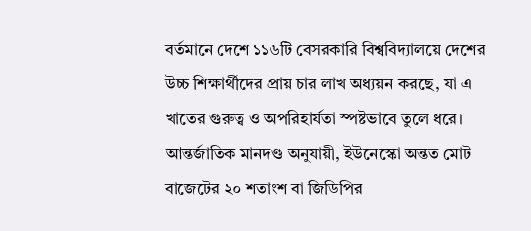বর্তমানে দেশে ১১৬টি বেসরকারি বিশ্ববিদ্যালয়ে দেশের উচ্চ শিক্ষার্থীদের প্রায় চার লাখ অধ্যয়ন করছে, যা এ খাতের গুরুত্ব ও অপরিহার্যতা স্পষ্টভাবে তুলে ধরে।
আন্তর্জাতিক মানদণ্ড অনুযায়ী, ইউনেস্কো অন্তত মোট বাজেটের ২০ শতাংশ বা জিডিপির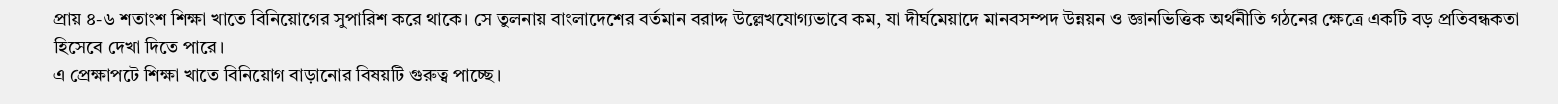প্রায় ৪-৬ শতাংশ শিক্ষা খাতে বিনিয়োগের সুপারিশ করে থাকে। সে তুলনায় বাংলাদেশের বর্তমান বরাদ্দ উল্লেখযোগ্যভাবে কম, যা দীর্ঘমেয়াদে মানবসম্পদ উন্নয়ন ও জ্ঞানভিত্তিক অর্থনীতি গঠনের ক্ষেত্রে একটি বড় প্রতিবন্ধকতা হিসেবে দেখা দিতে পারে।
এ প্রেক্ষাপটে শিক্ষা খাতে বিনিয়োগ বাড়ানোর বিষয়টি গুরুত্ব পাচ্ছে।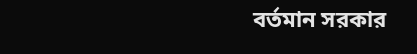বর্তমান সরকার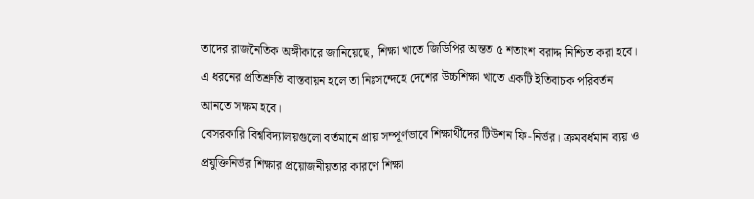তাদের রাজনৈতিক অঙ্গীকারে জানিয়েছে, শিক্ষা খাতে জিডিপির অন্তত ৫ শতাংশ বরাদ্দ নিশ্চিত করা হবে। এ ধরনের প্রতিশ্রুতি বাস্তবায়ন হলে তা নিঃসন্দেহে দেশের উচ্চশিক্ষা খাতে একটি ইতিবাচক পরিবর্তন আনতে সক্ষম হবে।
বেসরকারি বিশ্ববিদ্যালয়গুলো বর্তমানে প্রায় সম্পূর্ণভাবে শিক্ষার্থীদের টিউশন ফি-নির্ভর। ক্রমবর্ধমান ব্যয় ও প্রযুক্তিনির্ভর শিক্ষার প্রয়োজনীয়তার কারণে শিক্ষা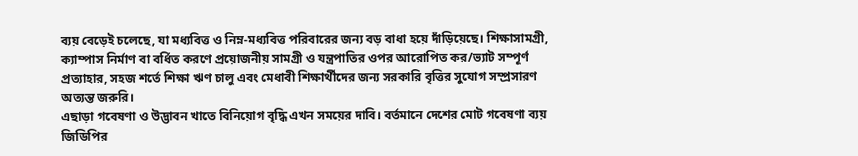ব্যয় বেড়েই চলেছে, যা মধ্যবিত্ত ও নিম্ন-মধ্যবিত্ত পরিবারের জন্য বড় বাধা হয়ে দাঁড়িয়েছে। শিক্ষাসামগ্রী, ক্যাম্পাস নির্মাণ বা বর্ধিত করণে প্রয়োজনীয় সামগ্রী ও যন্ত্রপাতির ওপর আরোপিত কর/ভ্যাট সম্পূর্ণ প্রত্যাহার, সহজ শর্তে শিক্ষা ঋণ চালু এবং মেধাবী শিক্ষার্থীদের জন্য সরকারি বৃত্তির সুযোগ সম্প্রসারণ অত্যন্ত জরুরি।
এছাড়া গবেষণা ও উদ্ভাবন খাতে বিনিয়োগ বৃদ্ধি এখন সময়ের দাবি। বর্তমানে দেশের মোট গবেষণা ব্যয় জিডিপির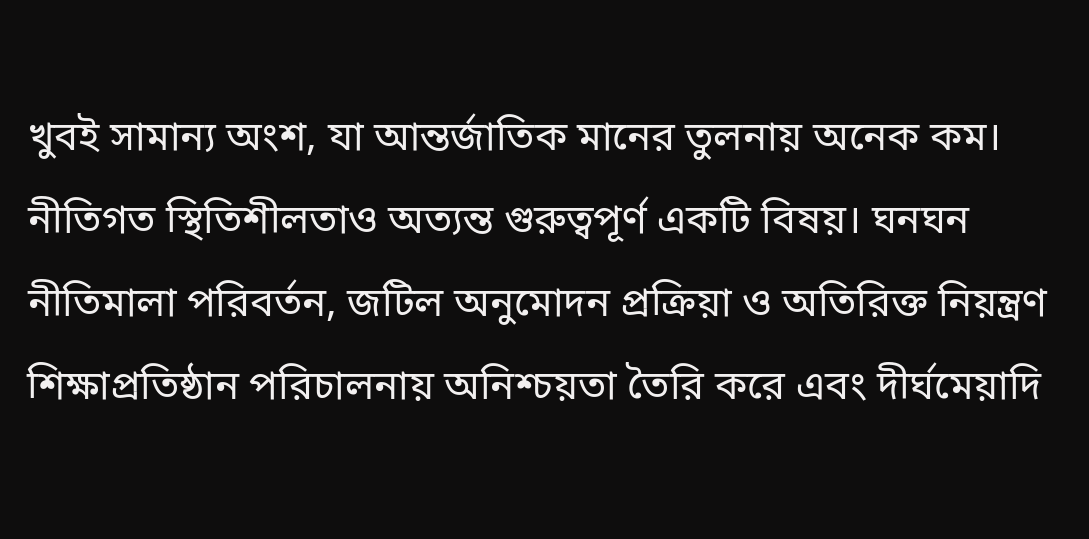খুবই সামান্য অংশ, যা আন্তর্জাতিক মানের তুলনায় অনেক কম।
নীতিগত স্থিতিশীলতাও অত্যন্ত গুরুত্বপূর্ণ একটি বিষয়। ঘনঘন নীতিমালা পরিবর্তন, জটিল অনুমোদন প্রক্রিয়া ও অতিরিক্ত নিয়ন্ত্রণ শিক্ষাপ্রতিষ্ঠান পরিচালনায় অনিশ্চয়তা তৈরি করে এবং দীর্ঘমেয়াদি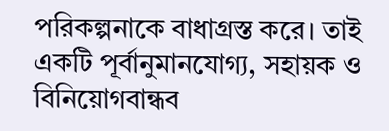পরিকল্পনাকে বাধাগ্রস্ত করে। তাই একটি পূর্বানুমানযোগ্য, সহায়ক ও বিনিয়োগবান্ধব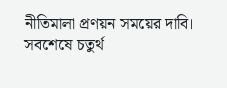নীতিমালা প্রণয়ন সময়ের দাবি।
সবশেষে চতুর্থ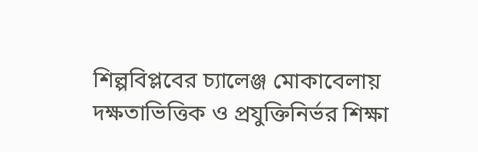শিল্পবিপ্লবের চ্যালেঞ্জ মোকাবেলায় দক্ষতাভিত্তিক ও প্রযুক্তিনির্ভর শিক্ষা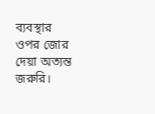ব্যবস্থার ওপর জোর দেয়া অত্যন্ত জরুরি।